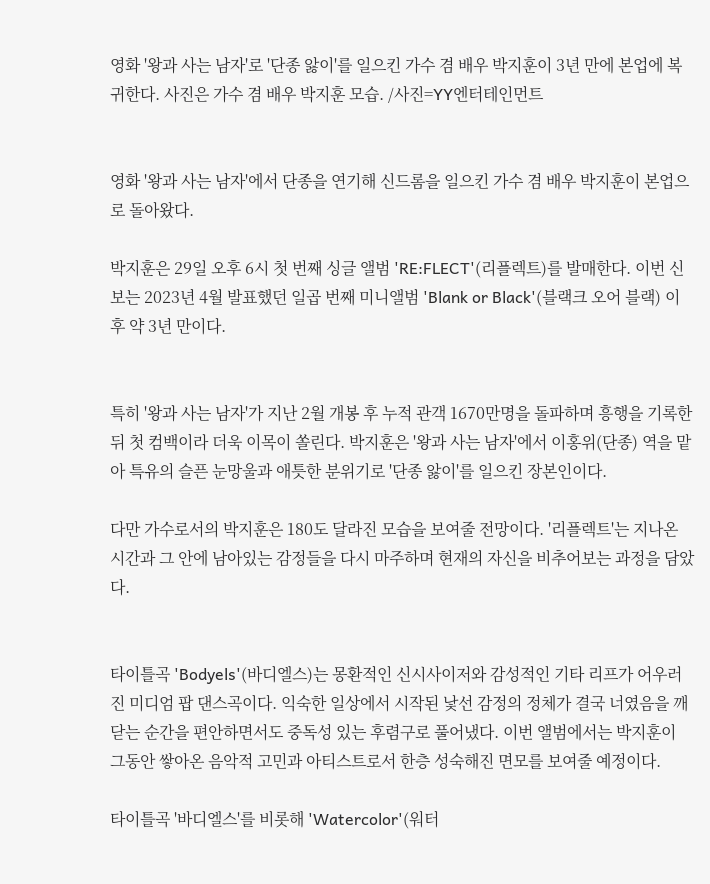영화 '왕과 사는 남자'로 '단종 앓이'를 일으킨 가수 겸 배우 박지훈이 3년 만에 본업에 복귀한다. 사진은 가수 겸 배우 박지훈 모습. /사진=YY엔터테인먼트


영화 '왕과 사는 남자'에서 단종을 연기해 신드롬을 일으킨 가수 겸 배우 박지훈이 본업으로 돌아왔다.

박지훈은 29일 오후 6시 첫 번째 싱글 앨범 'RE:FLECT'(리플렉트)를 발매한다. 이번 신보는 2023년 4월 발표했던 일곱 번째 미니앨범 'Blank or Black'(블랙크 오어 블랙) 이후 약 3년 만이다.


특히 '왕과 사는 남자'가 지난 2월 개봉 후 누적 관객 1670만명을 돌파하며 흥행을 기록한 뒤 첫 컴백이라 더욱 이목이 쏠린다. 박지훈은 '왕과 사는 남자'에서 이홍위(단종) 역을 맡아 특유의 슬픈 눈망울과 애틋한 분위기로 '단종 앓이'를 일으킨 장본인이다.

다만 가수로서의 박지훈은 180도 달라진 모습을 보여줄 전망이다. '리플렉트'는 지나온 시간과 그 안에 남아있는 감정들을 다시 마주하며 현재의 자신을 비추어보는 과정을 담았다.


타이틀곡 'Bodyels'(바디엘스)는 몽환적인 신시사이저와 감성적인 기타 리프가 어우러진 미디엄 팝 댄스곡이다. 익숙한 일상에서 시작된 낯선 감정의 정체가 결국 너였음을 깨닫는 순간을 편안하면서도 중독성 있는 후렴구로 풀어냈다. 이번 앨범에서는 박지훈이 그동안 쌓아온 음악적 고민과 아티스트로서 한층 성숙해진 면모를 보여줄 예정이다.

타이틀곡 '바디엘스'를 비롯해 'Watercolor'(워터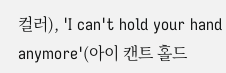컬러), 'I can't hold your hand anymore'(아이 캔트 홀드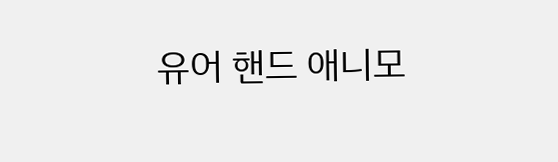유어 핸드 애니모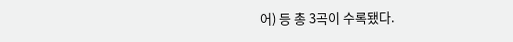어) 등 총 3곡이 수록됐다.